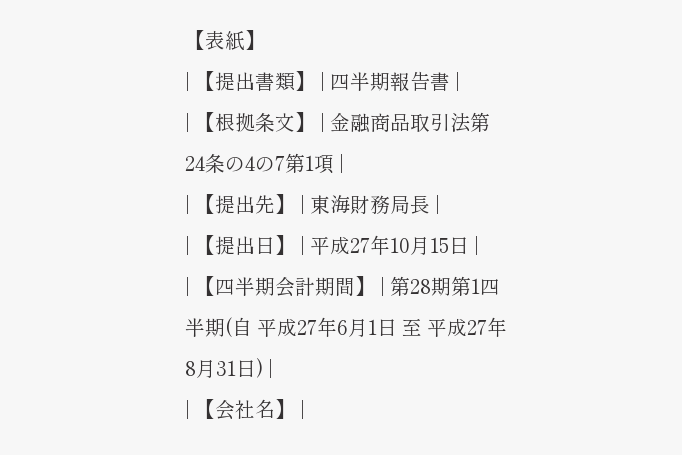【表紙】
| 【提出書類】 | 四半期報告書 |
| 【根拠条文】 | 金融商品取引法第24条の4の7第1項 |
| 【提出先】 | 東海財務局長 |
| 【提出日】 | 平成27年10月15日 |
| 【四半期会計期間】 | 第28期第1四半期(自 平成27年6月1日 至 平成27年8月31日) |
| 【会社名】 |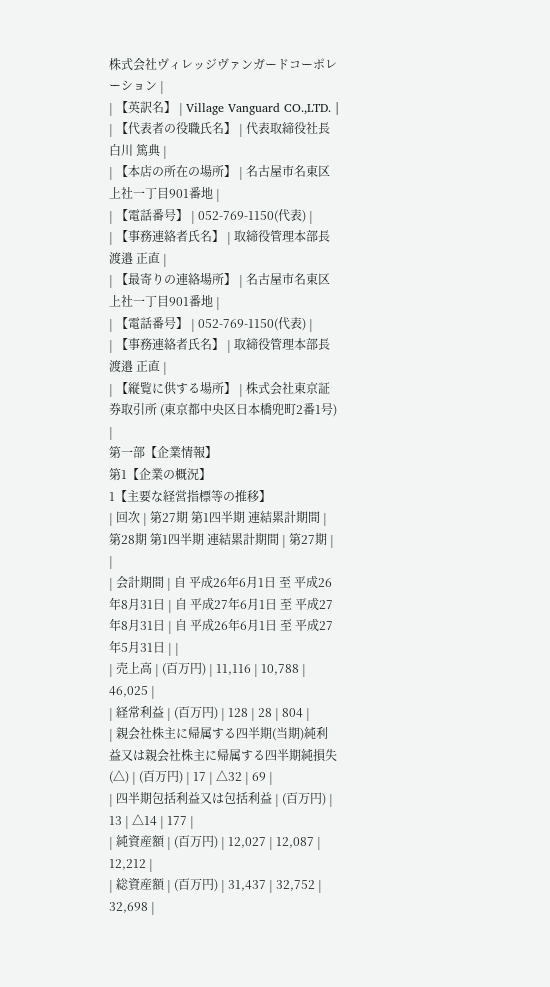株式会社ヴィレッジヴァンガードコーポレーション |
| 【英訳名】 | Village Vanguard CO.,LTD. |
| 【代表者の役職氏名】 | 代表取締役社長 白川 篤典 |
| 【本店の所在の場所】 | 名古屋市名東区上社一丁目901番地 |
| 【電話番号】 | 052-769-1150(代表) |
| 【事務連絡者氏名】 | 取締役管理本部長 渡邉 正直 |
| 【最寄りの連絡場所】 | 名古屋市名東区上社一丁目901番地 |
| 【電話番号】 | 052-769-1150(代表) |
| 【事務連絡者氏名】 | 取締役管理本部長 渡邉 正直 |
| 【縦覧に供する場所】 | 株式会社東京証券取引所 (東京都中央区日本橋兜町2番1号) |
第一部【企業情報】
第1【企業の概況】
1【主要な経営指標等の推移】
| 回次 | 第27期 第1四半期 連結累計期間 | 第28期 第1四半期 連結累計期間 | 第27期 | |
| 会計期間 | 自 平成26年6月1日 至 平成26年8月31日 | 自 平成27年6月1日 至 平成27年8月31日 | 自 平成26年6月1日 至 平成27年5月31日 | |
| 売上高 | (百万円) | 11,116 | 10,788 | 46,025 |
| 経常利益 | (百万円) | 128 | 28 | 804 |
| 親会社株主に帰属する四半期(当期)純利益又は親会社株主に帰属する四半期純損失(△) | (百万円) | 17 | △32 | 69 |
| 四半期包括利益又は包括利益 | (百万円) | 13 | △14 | 177 |
| 純資産額 | (百万円) | 12,027 | 12,087 | 12,212 |
| 総資産額 | (百万円) | 31,437 | 32,752 | 32,698 |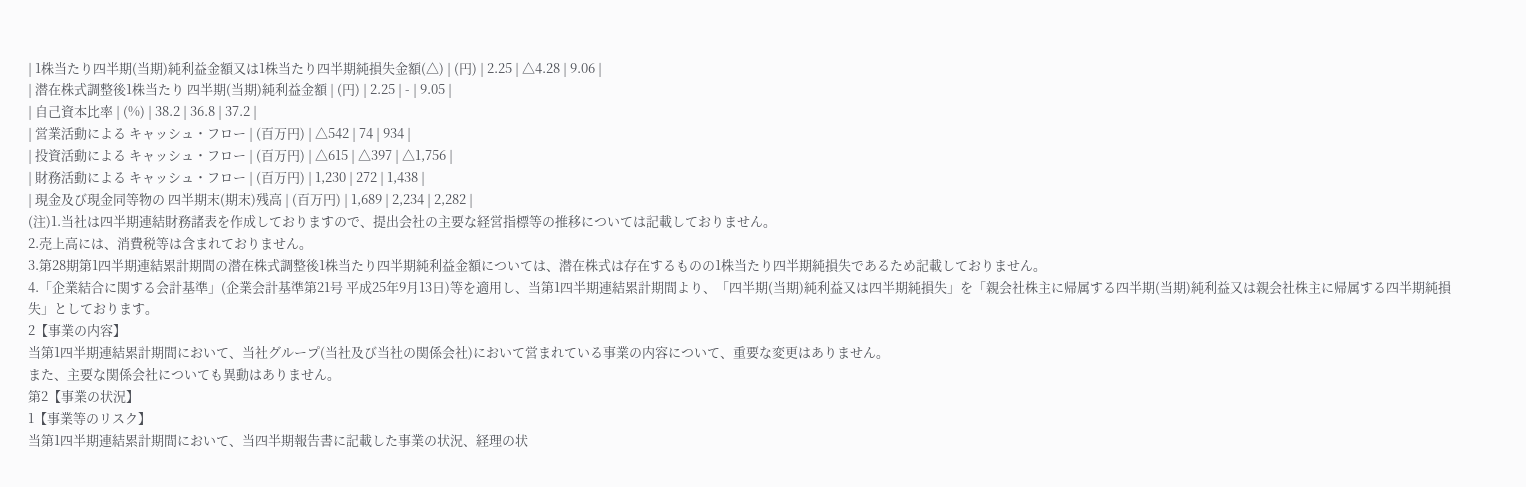| 1株当たり四半期(当期)純利益金額又は1株当たり四半期純損失金額(△) | (円) | 2.25 | △4.28 | 9.06 |
| 潜在株式調整後1株当たり 四半期(当期)純利益金額 | (円) | 2.25 | - | 9.05 |
| 自己資本比率 | (%) | 38.2 | 36.8 | 37.2 |
| 営業活動による キャッシュ・フロー | (百万円) | △542 | 74 | 934 |
| 投資活動による キャッシュ・フロー | (百万円) | △615 | △397 | △1,756 |
| 財務活動による キャッシュ・フロー | (百万円) | 1,230 | 272 | 1,438 |
| 現金及び現金同等物の 四半期末(期末)残高 | (百万円) | 1,689 | 2,234 | 2,282 |
(注)1.当社は四半期連結財務諸表を作成しておりますので、提出会社の主要な経営指標等の推移については記載しておりません。
2.売上高には、消費税等は含まれておりません。
3.第28期第1四半期連結累計期間の潜在株式調整後1株当たり四半期純利益金額については、潜在株式は存在するものの1株当たり四半期純損失であるため記載しておりません。
4.「企業結合に関する会計基準」(企業会計基準第21号 平成25年9月13日)等を適用し、当第1四半期連結累計期間より、「四半期(当期)純利益又は四半期純損失」を「親会社株主に帰属する四半期(当期)純利益又は親会社株主に帰属する四半期純損失」としております。
2【事業の内容】
当第1四半期連結累計期間において、当社グループ(当社及び当社の関係会社)において営まれている事業の内容について、重要な変更はありません。
また、主要な関係会社についても異動はありません。
第2【事業の状況】
1【事業等のリスク】
当第1四半期連結累計期間において、当四半期報告書に記載した事業の状況、経理の状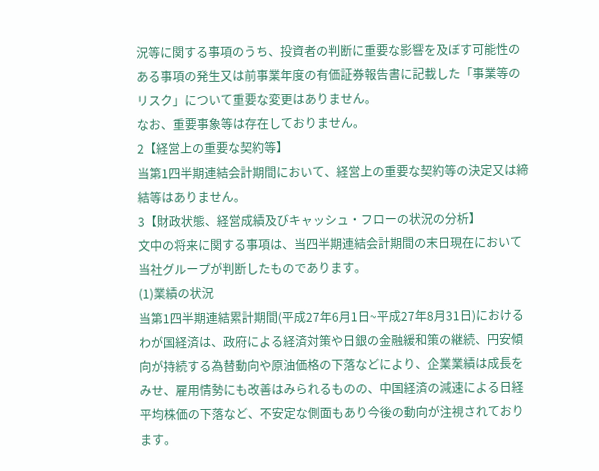況等に関する事項のうち、投資者の判断に重要な影響を及ぼす可能性のある事項の発生又は前事業年度の有価証券報告書に記載した「事業等のリスク」について重要な変更はありません。
なお、重要事象等は存在しておりません。
2【経営上の重要な契約等】
当第1四半期連結会計期間において、経営上の重要な契約等の決定又は締結等はありません。
3【財政状態、経営成績及びキャッシュ・フローの状況の分析】
文中の将来に関する事項は、当四半期連結会計期間の末日現在において当社グループが判断したものであります。
(1)業績の状況
当第1四半期連結累計期間(平成27年6月1日~平成27年8月31日)におけるわが国経済は、政府による経済対策や日銀の金融緩和策の継続、円安傾向が持続する為替動向や原油価格の下落などにより、企業業績は成長をみせ、雇用情勢にも改善はみられるものの、中国経済の減速による日経平均株価の下落など、不安定な側面もあり今後の動向が注視されております。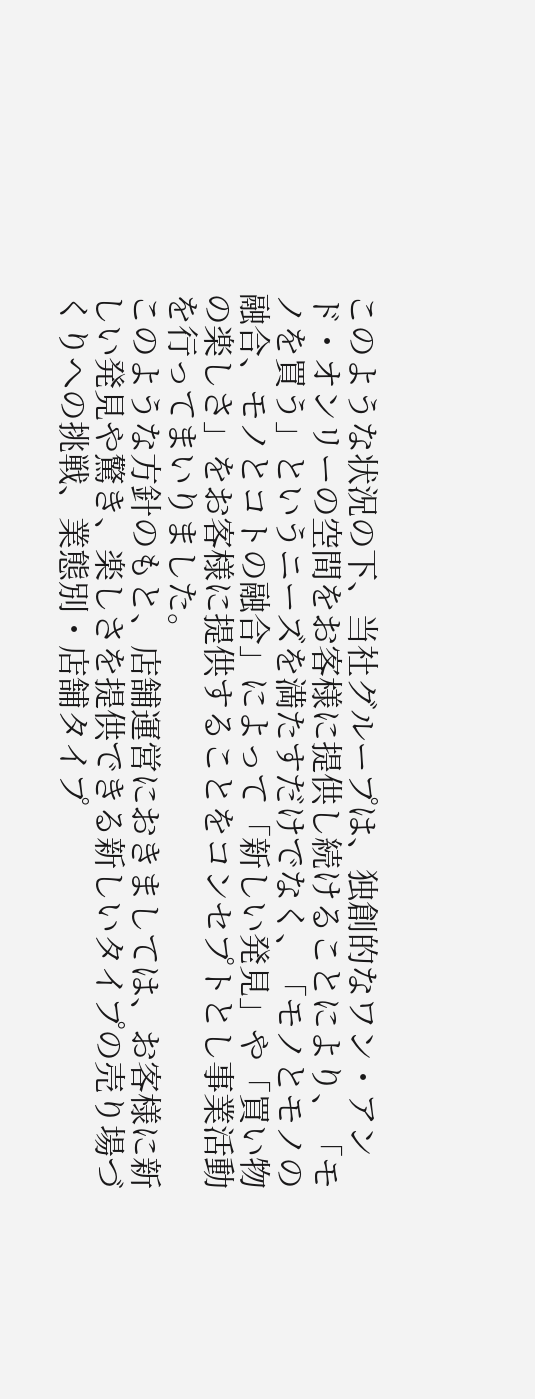このような状況の下、当社グループは、独創的なワン・アンド・オンリーの空間をお客様に提供し続けることにより、「モノを買う」というニーズを満たすだけでなく、「モノとモノの融合、モノとコトの融合」によって「新しい発見」や「買い物の楽しさ」をお客様に提供することをコンセプトとし事業活動を行ってまいりました。
このような方針のもと、店舗運営におきましては、お客様に新しい発見や驚き、楽しさを提供できる新しいタイプの売り場づくりへの挑戦、業態別・店舗タイプ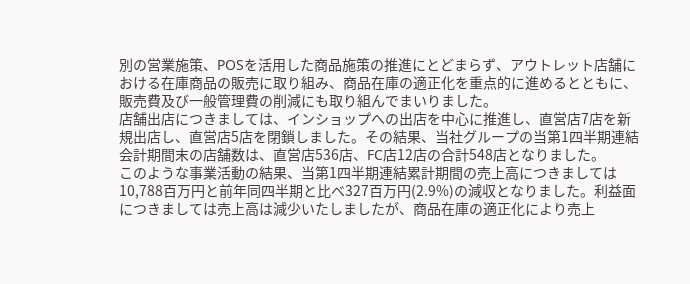別の営業施策、POSを活用した商品施策の推進にとどまらず、アウトレット店舗における在庫商品の販売に取り組み、商品在庫の適正化を重点的に進めるとともに、販売費及び一般管理費の削減にも取り組んでまいりました。
店舗出店につきましては、インショップへの出店を中心に推進し、直営店7店を新規出店し、直営店5店を閉鎖しました。その結果、当社グループの当第1四半期連結会計期間末の店舗数は、直営店536店、FC店12店の合計548店となりました。
このような事業活動の結果、当第1四半期連結累計期間の売上高につきましては10,788百万円と前年同四半期と比べ327百万円(2.9%)の減収となりました。利益面につきましては売上高は減少いたしましたが、商品在庫の適正化により売上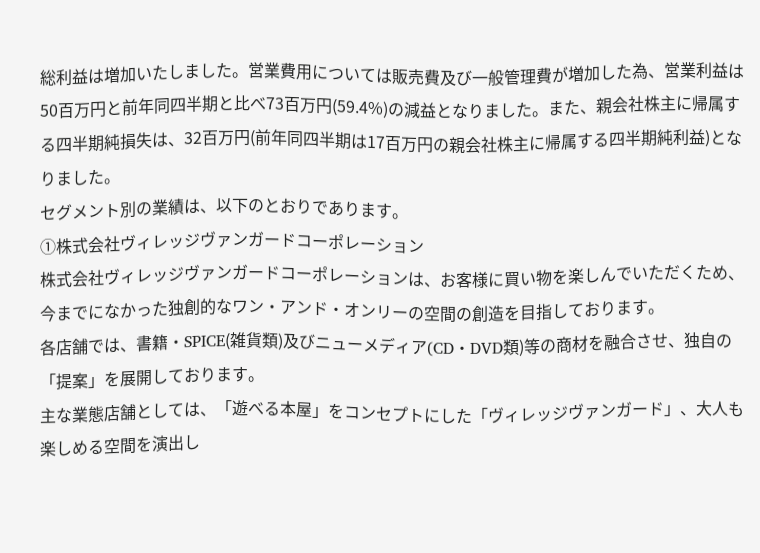総利益は増加いたしました。営業費用については販売費及び一般管理費が増加した為、営業利益は50百万円と前年同四半期と比べ73百万円(59.4%)の減益となりました。また、親会社株主に帰属する四半期純損失は、32百万円(前年同四半期は17百万円の親会社株主に帰属する四半期純利益)となりました。
セグメント別の業績は、以下のとおりであります。
①株式会社ヴィレッジヴァンガードコーポレーション
株式会社ヴィレッジヴァンガードコーポレーションは、お客様に買い物を楽しんでいただくため、今までになかった独創的なワン・アンド・オンリーの空間の創造を目指しております。
各店舗では、書籍・SPICE(雑貨類)及びニューメディア(CD・DVD類)等の商材を融合させ、独自の「提案」を展開しております。
主な業態店舗としては、「遊べる本屋」をコンセプトにした「ヴィレッジヴァンガード」、大人も楽しめる空間を演出し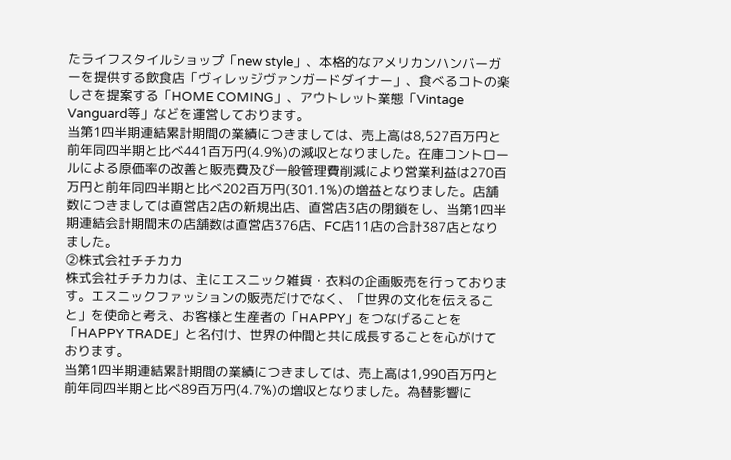たライフスタイルショップ「new style」、本格的なアメリカンハンバーガーを提供する飲食店「ヴィレッジヴァンガードダイナー」、食べるコトの楽しさを提案する「HOME COMING」、アウトレット業態「Vintage Vanguard等」などを運営しております。
当第1四半期連結累計期間の業績につきましては、売上高は8,527百万円と前年同四半期と比べ441百万円(4.9%)の減収となりました。在庫コントロールによる原価率の改善と販売費及び一般管理費削減により営業利益は270百万円と前年同四半期と比べ202百万円(301.1%)の増益となりました。店舗数につきましては直営店2店の新規出店、直営店3店の閉鎖をし、当第1四半期連結会計期間末の店舗数は直営店376店、FC店11店の合計387店となりました。
②株式会社チチカカ
株式会社チチカカは、主にエスニック雑貨・衣料の企画販売を行っております。エスニックファッションの販売だけでなく、「世界の文化を伝えること」を使命と考え、お客様と生産者の「HAPPY」をつなげることを「HAPPY TRADE」と名付け、世界の仲間と共に成長することを心がけております。
当第1四半期連結累計期間の業績につきましては、売上高は1,990百万円と前年同四半期と比べ89百万円(4.7%)の増収となりました。為替影響に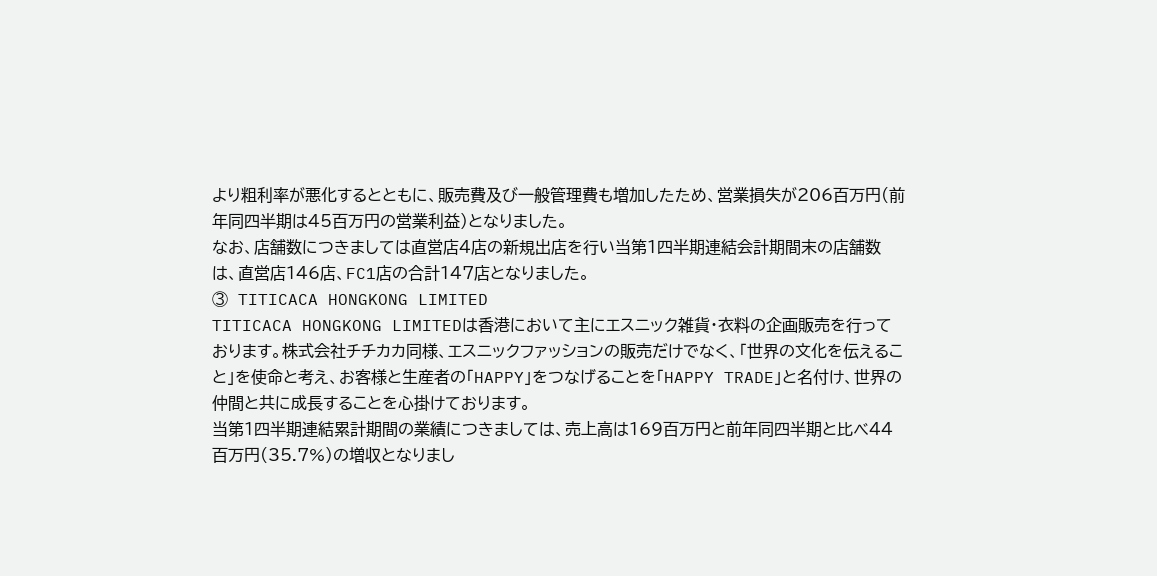より粗利率が悪化するとともに、販売費及び一般管理費も増加したため、営業損失が206百万円(前年同四半期は45百万円の営業利益)となりました。
なお、店舗数につきましては直営店4店の新規出店を行い当第1四半期連結会計期間末の店舗数は、直営店146店、FC1店の合計147店となりました。
③ TITICACA HONGKONG LIMITED
TITICACA HONGKONG LIMITEDは香港において主にエスニック雑貨・衣料の企画販売を行っております。株式会社チチカカ同様、エスニックファッションの販売だけでなく、「世界の文化を伝えること」を使命と考え、お客様と生産者の「HAPPY」をつなげることを「HAPPY TRADE」と名付け、世界の仲間と共に成長することを心掛けております。
当第1四半期連結累計期間の業績につきましては、売上高は169百万円と前年同四半期と比べ44百万円(35.7%)の増収となりまし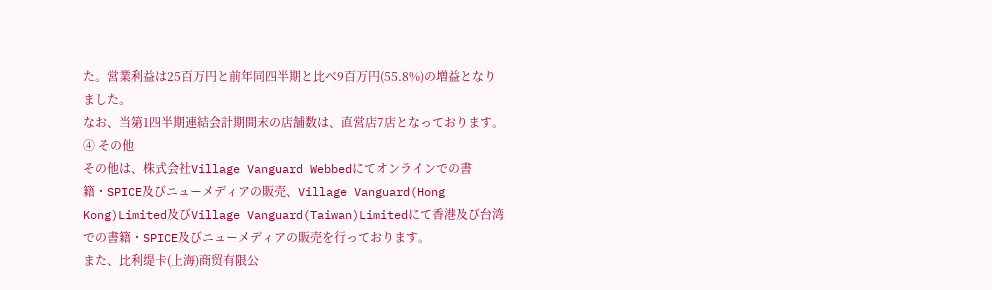た。営業利益は25百万円と前年同四半期と比べ9百万円(55.8%)の増益となりました。
なお、当第1四半期連結会計期間末の店舗数は、直営店7店となっております。
④ その他
その他は、株式会社Village Vanguard Webbedにてオンラインでの書籍・SPICE及びニューメディアの販売、Village Vanguard(Hong Kong)Limited及びVillage Vanguard(Taiwan)Limitedにて香港及び台湾での書籍・SPICE及びニューメディアの販売を行っております。
また、比利缇卡(上海)商贸有限公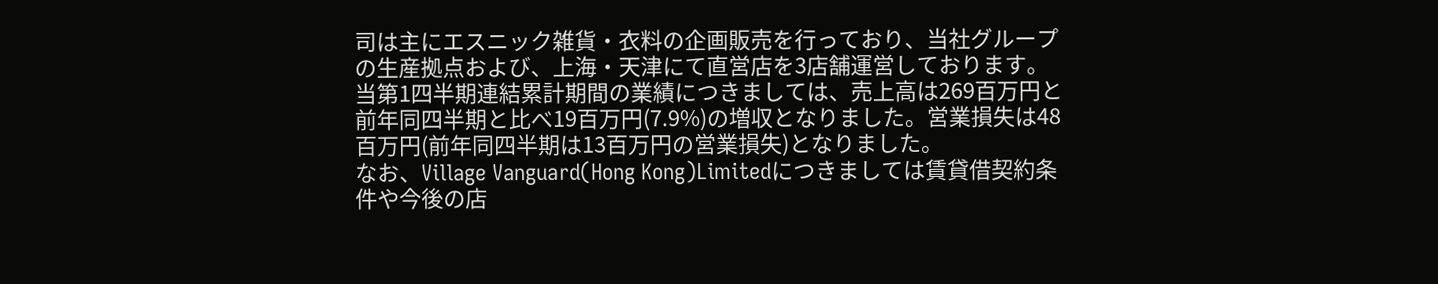司は主にエスニック雑貨・衣料の企画販売を行っており、当社グループの生産拠点および、上海・天津にて直営店を3店舗運営しております。
当第1四半期連結累計期間の業績につきましては、売上高は269百万円と前年同四半期と比べ19百万円(7.9%)の増収となりました。営業損失は48百万円(前年同四半期は13百万円の営業損失)となりました。
なお、Village Vanguard(Hong Kong)Limitedにつきましては賃貸借契約条件や今後の店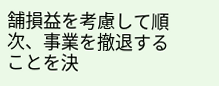舗損益を考慮して順次、事業を撤退することを決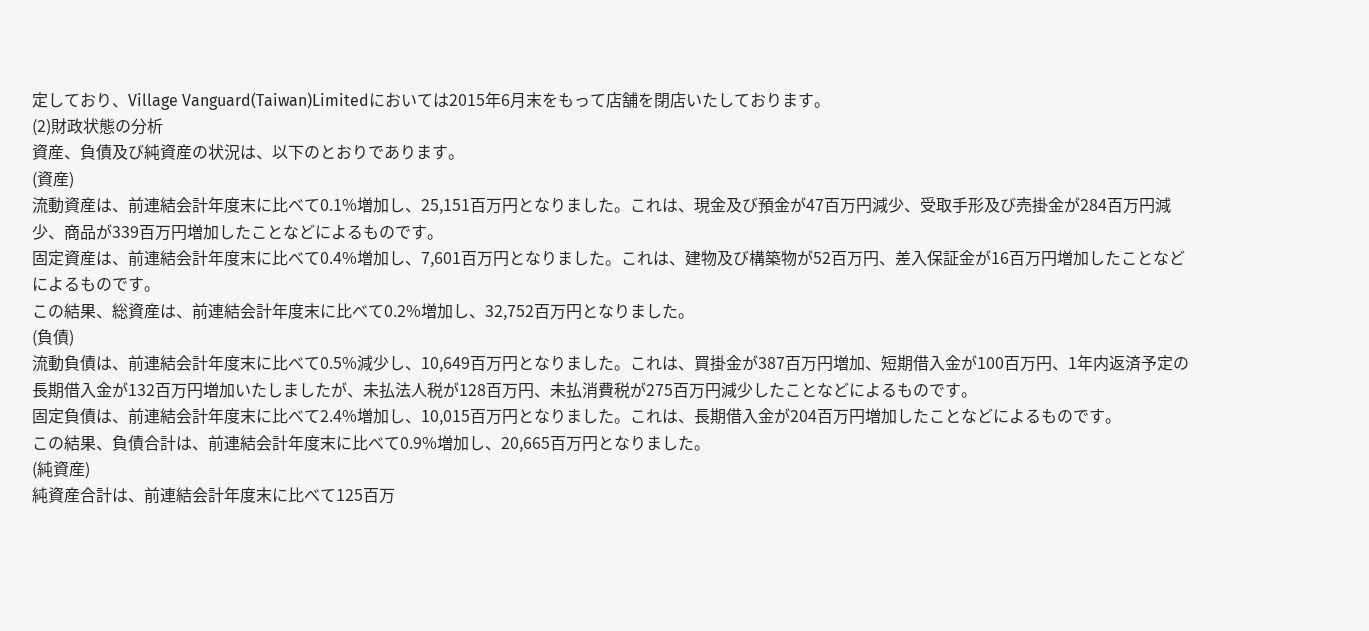定しており、Village Vanguard(Taiwan)Limitedにおいては2015年6月末をもって店舗を閉店いたしております。
(2)財政状態の分析
資産、負債及び純資産の状況は、以下のとおりであります。
(資産)
流動資産は、前連結会計年度末に比べて0.1%増加し、25,151百万円となりました。これは、現金及び預金が47百万円減少、受取手形及び売掛金が284百万円減少、商品が339百万円増加したことなどによるものです。
固定資産は、前連結会計年度末に比べて0.4%増加し、7,601百万円となりました。これは、建物及び構築物が52百万円、差入保証金が16百万円増加したことなどによるものです。
この結果、総資産は、前連結会計年度末に比べて0.2%増加し、32,752百万円となりました。
(負債)
流動負債は、前連結会計年度末に比べて0.5%減少し、10,649百万円となりました。これは、買掛金が387百万円増加、短期借入金が100百万円、1年内返済予定の長期借入金が132百万円増加いたしましたが、未払法人税が128百万円、未払消費税が275百万円減少したことなどによるものです。
固定負債は、前連結会計年度末に比べて2.4%増加し、10,015百万円となりました。これは、長期借入金が204百万円増加したことなどによるものです。
この結果、負債合計は、前連結会計年度末に比べて0.9%増加し、20,665百万円となりました。
(純資産)
純資産合計は、前連結会計年度末に比べて125百万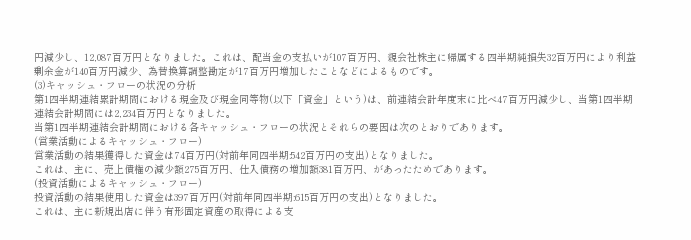円減少し、12,087百万円となりました。これは、配当金の支払いが107百万円、親会社株主に帰属する四半期純損失32百万円により利益剰余金が140百万円減少、為替換算調整勘定が17百万円増加したことなどによるものです。
(3)キャッシュ・フローの状況の分析
第1四半期連結累計期間における現金及び現金同等物(以下「資金」という)は、前連結会計年度末に比べ47百万円減少し、当第1四半期連結会計期間には2,234百万円となりました。
当第1四半期連結会計期間における各キャッシュ・フローの状況とそれらの要因は次のとおりであります。
(営業活動によるキャッシュ・フロー)
営業活動の結果獲得した資金は74百万円(対前年同四半期:542百万円の支出)となりました。
これは、主に、売上債権の減少額275百万円、仕入債務の増加額381百万円、があったためであります。
(投資活動によるキャッシュ・フロー)
投資活動の結果使用した資金は397百万円(対前年同四半期:615百万円の支出)となりました。
これは、主に新規出店に伴う有形固定資産の取得による支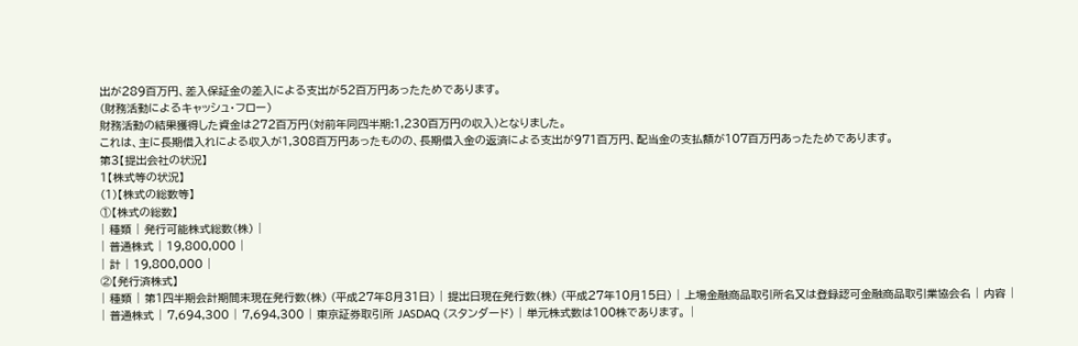出が289百万円、差入保証金の差入による支出が52百万円あったためであります。
(財務活動によるキャッシュ・フロー)
財務活動の結果獲得した資金は272百万円(対前年同四半期:1,230百万円の収入)となりました。
これは、主に長期借入れによる収入が1,308百万円あったものの、長期借入金の返済による支出が971百万円、配当金の支払額が107百万円あったためであります。
第3【提出会社の状況】
1【株式等の状況】
(1)【株式の総数等】
①【株式の総数】
| 種類 | 発行可能株式総数(株) |
| 普通株式 | 19,800,000 |
| 計 | 19,800,000 |
②【発行済株式】
| 種類 | 第1四半期会計期間末現在発行数(株) (平成27年8月31日) | 提出日現在発行数(株) (平成27年10月15日) | 上場金融商品取引所名又は登録認可金融商品取引業協会名 | 内容 |
| 普通株式 | 7,694,300 | 7,694,300 | 東京証券取引所 JASDAQ (スタンダード) | 単元株式数は100株であります。 |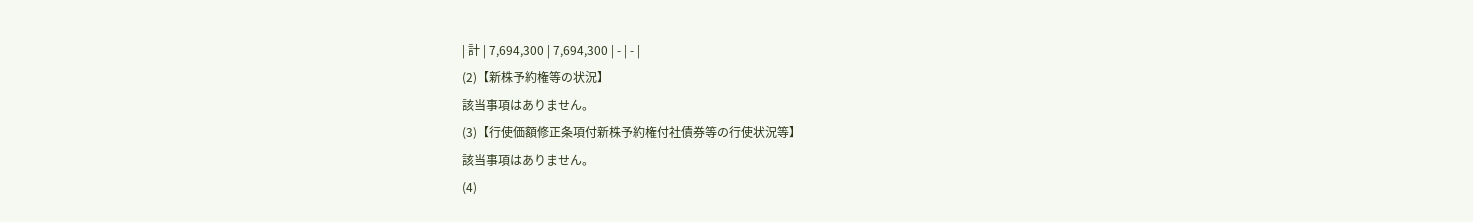| 計 | 7,694,300 | 7,694,300 | - | - |
(2)【新株予約権等の状況】
該当事項はありません。
(3)【行使価額修正条項付新株予約権付社債券等の行使状況等】
該当事項はありません。
(4)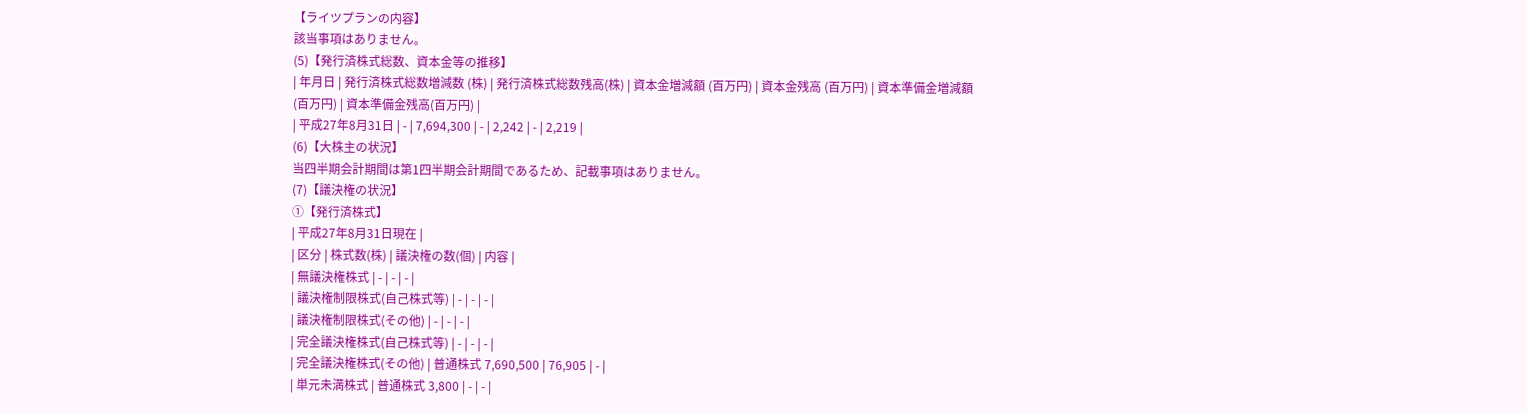【ライツプランの内容】
該当事項はありません。
(5)【発行済株式総数、資本金等の推移】
| 年月日 | 発行済株式総数増減数 (株) | 発行済株式総数残高(株) | 資本金増減額 (百万円) | 資本金残高 (百万円) | 資本準備金増減額 (百万円) | 資本準備金残高(百万円) |
| 平成27年8月31日 | - | 7,694,300 | - | 2,242 | - | 2,219 |
(6)【大株主の状況】
当四半期会計期間は第1四半期会計期間であるため、記載事項はありません。
(7)【議決権の状況】
①【発行済株式】
| 平成27年8月31日現在 |
| 区分 | 株式数(株) | 議決権の数(個) | 内容 |
| 無議決権株式 | - | - | - |
| 議決権制限株式(自己株式等) | - | - | - |
| 議決権制限株式(その他) | - | - | - |
| 完全議決権株式(自己株式等) | - | - | - |
| 完全議決権株式(その他) | 普通株式 7,690,500 | 76,905 | - |
| 単元未満株式 | 普通株式 3,800 | - | - |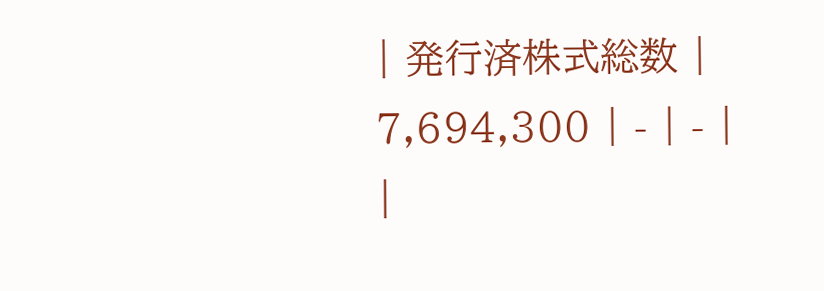| 発行済株式総数 | 7,694,300 | - | - |
|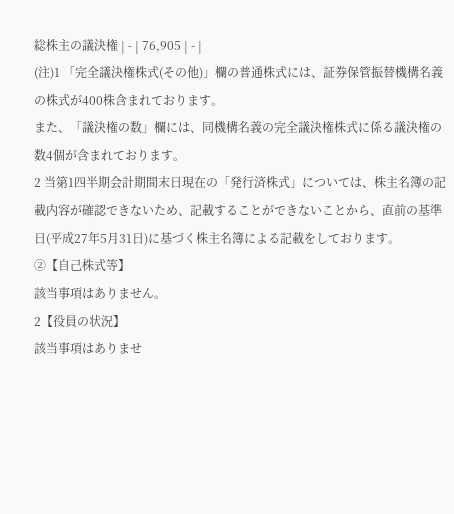総株主の議決権 | - | 76,905 | - |
(注)1 「完全議決権株式(その他)」欄の普通株式には、証券保管振替機構名義の株式が400株含まれております。
また、「議決権の数」欄には、同機構名義の完全議決権株式に係る議決権の数4個が含まれております。
2 当第1四半期会計期間末日現在の「発行済株式」については、株主名簿の記載内容が確認できないため、記載することができないことから、直前の基準日(平成27年5月31日)に基づく株主名簿による記載をしております。
②【自己株式等】
該当事項はありません。
2【役員の状況】
該当事項はありませ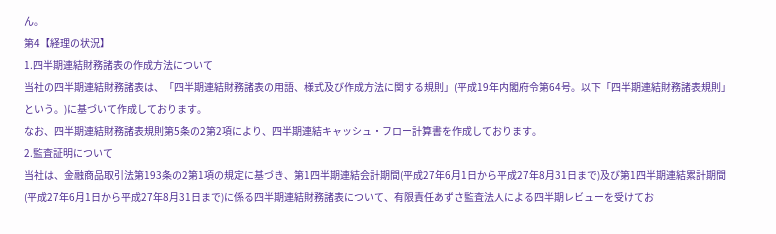ん。
第4【経理の状況】
1.四半期連結財務諸表の作成方法について
当社の四半期連結財務諸表は、「四半期連結財務諸表の用語、様式及び作成方法に関する規則」(平成19年内閣府令第64号。以下「四半期連結財務諸表規則」という。)に基づいて作成しております。
なお、四半期連結財務諸表規則第5条の2第2項により、四半期連結キャッシュ・フロー計算書を作成しております。
2.監査証明について
当社は、金融商品取引法第193条の2第1項の規定に基づき、第1四半期連結会計期間(平成27年6月1日から平成27年8月31日まで)及び第1四半期連結累計期間(平成27年6月1日から平成27年8月31日まで)に係る四半期連結財務諸表について、有限責任あずさ監査法人による四半期レビューを受けてお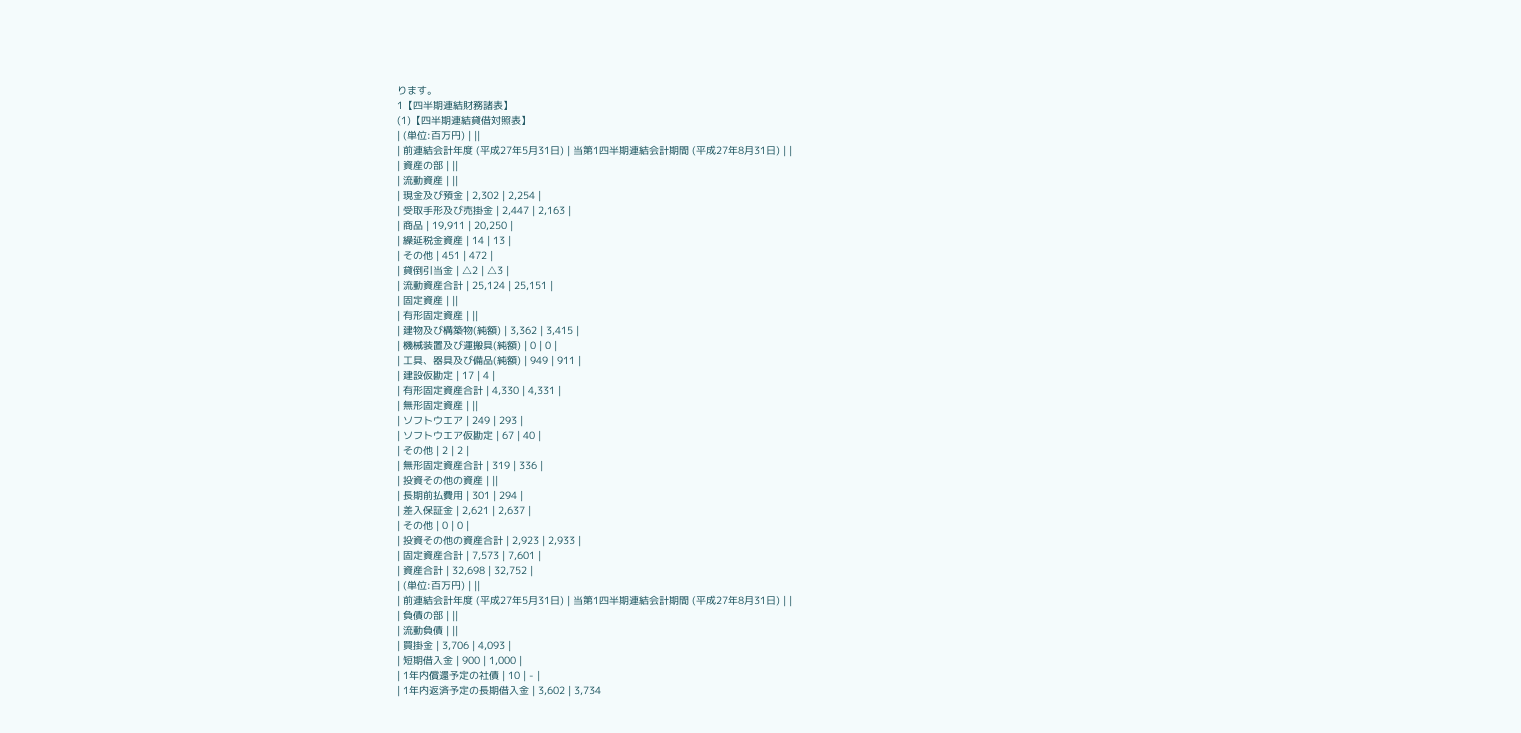ります。
1【四半期連結財務諸表】
(1)【四半期連結貸借対照表】
| (単位:百万円) | ||
| 前連結会計年度 (平成27年5月31日) | 当第1四半期連結会計期間 (平成27年8月31日) | |
| 資産の部 | ||
| 流動資産 | ||
| 現金及び預金 | 2,302 | 2,254 |
| 受取手形及び売掛金 | 2,447 | 2,163 |
| 商品 | 19,911 | 20,250 |
| 繰延税金資産 | 14 | 13 |
| その他 | 451 | 472 |
| 貸倒引当金 | △2 | △3 |
| 流動資産合計 | 25,124 | 25,151 |
| 固定資産 | ||
| 有形固定資産 | ||
| 建物及び構築物(純額) | 3,362 | 3,415 |
| 機械装置及び運搬具(純額) | 0 | 0 |
| 工具、器具及び備品(純額) | 949 | 911 |
| 建設仮勘定 | 17 | 4 |
| 有形固定資産合計 | 4,330 | 4,331 |
| 無形固定資産 | ||
| ソフトウエア | 249 | 293 |
| ソフトウエア仮勘定 | 67 | 40 |
| その他 | 2 | 2 |
| 無形固定資産合計 | 319 | 336 |
| 投資その他の資産 | ||
| 長期前払費用 | 301 | 294 |
| 差入保証金 | 2,621 | 2,637 |
| その他 | 0 | 0 |
| 投資その他の資産合計 | 2,923 | 2,933 |
| 固定資産合計 | 7,573 | 7,601 |
| 資産合計 | 32,698 | 32,752 |
| (単位:百万円) | ||
| 前連結会計年度 (平成27年5月31日) | 当第1四半期連結会計期間 (平成27年8月31日) | |
| 負債の部 | ||
| 流動負債 | ||
| 買掛金 | 3,706 | 4,093 |
| 短期借入金 | 900 | 1,000 |
| 1年内償還予定の社債 | 10 | - |
| 1年内返済予定の長期借入金 | 3,602 | 3,734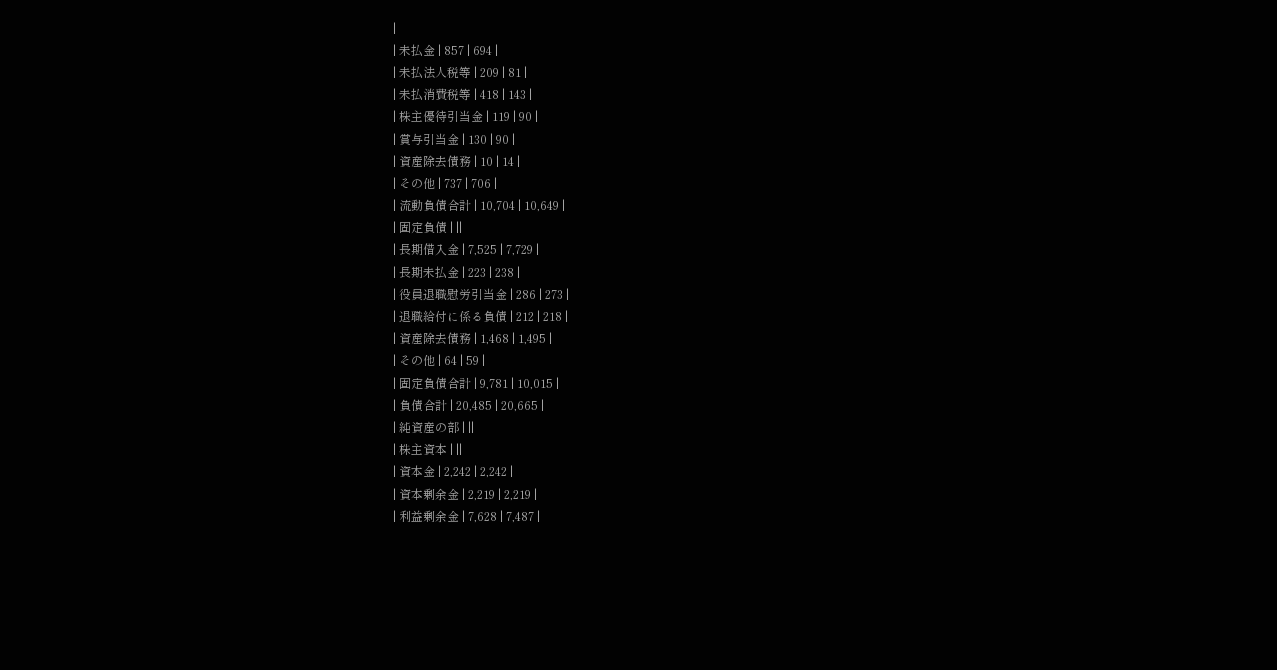|
| 未払金 | 857 | 694 |
| 未払法人税等 | 209 | 81 |
| 未払消費税等 | 418 | 143 |
| 株主優待引当金 | 119 | 90 |
| 賞与引当金 | 130 | 90 |
| 資産除去債務 | 10 | 14 |
| その他 | 737 | 706 |
| 流動負債合計 | 10,704 | 10,649 |
| 固定負債 | ||
| 長期借入金 | 7,525 | 7,729 |
| 長期未払金 | 223 | 238 |
| 役員退職慰労引当金 | 286 | 273 |
| 退職給付に係る負債 | 212 | 218 |
| 資産除去債務 | 1,468 | 1,495 |
| その他 | 64 | 59 |
| 固定負債合計 | 9,781 | 10,015 |
| 負債合計 | 20,485 | 20,665 |
| 純資産の部 | ||
| 株主資本 | ||
| 資本金 | 2,242 | 2,242 |
| 資本剰余金 | 2,219 | 2,219 |
| 利益剰余金 | 7,628 | 7,487 |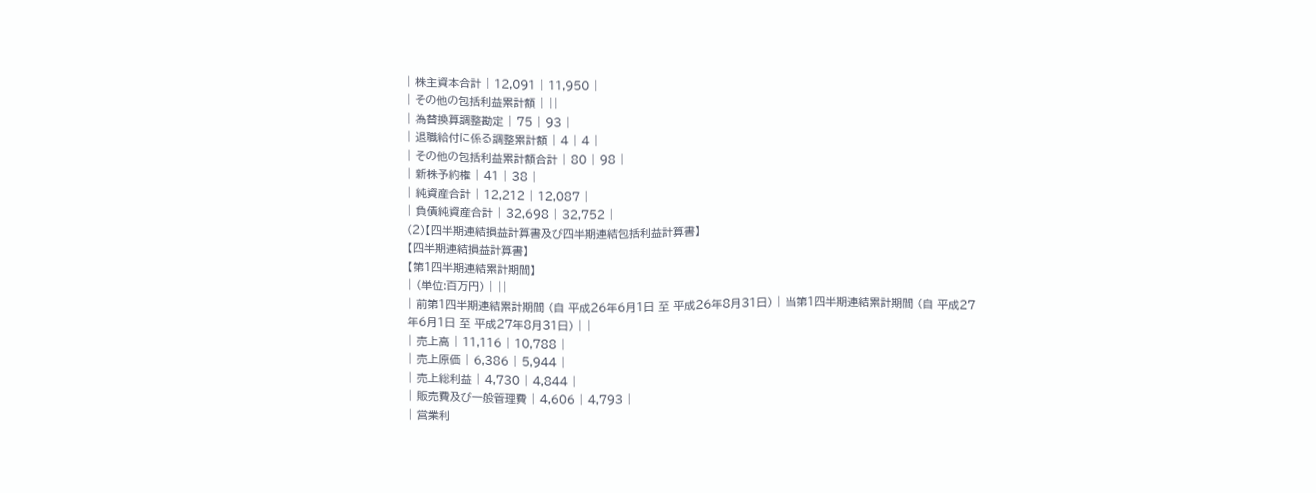| 株主資本合計 | 12,091 | 11,950 |
| その他の包括利益累計額 | ||
| 為替換算調整勘定 | 75 | 93 |
| 退職給付に係る調整累計額 | 4 | 4 |
| その他の包括利益累計額合計 | 80 | 98 |
| 新株予約権 | 41 | 38 |
| 純資産合計 | 12,212 | 12,087 |
| 負債純資産合計 | 32,698 | 32,752 |
(2)【四半期連結損益計算書及び四半期連結包括利益計算書】
【四半期連結損益計算書】
【第1四半期連結累計期間】
| (単位:百万円) | ||
| 前第1四半期連結累計期間 (自 平成26年6月1日 至 平成26年8月31日) | 当第1四半期連結累計期間 (自 平成27年6月1日 至 平成27年8月31日) | |
| 売上高 | 11,116 | 10,788 |
| 売上原価 | 6,386 | 5,944 |
| 売上総利益 | 4,730 | 4,844 |
| 販売費及び一般管理費 | 4,606 | 4,793 |
| 営業利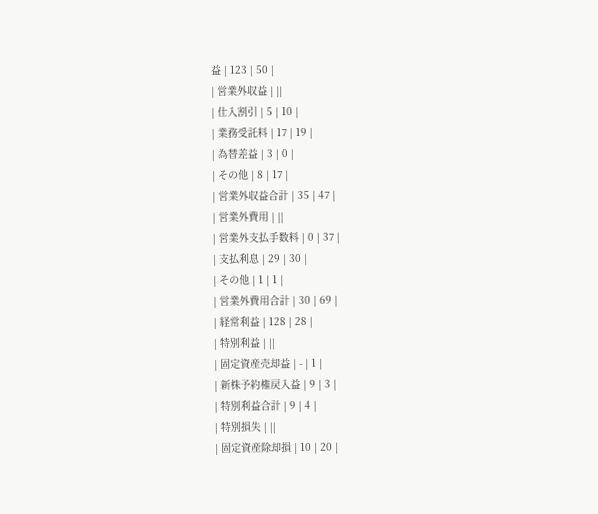益 | 123 | 50 |
| 営業外収益 | ||
| 仕入割引 | 5 | 10 |
| 業務受託料 | 17 | 19 |
| 為替差益 | 3 | 0 |
| その他 | 8 | 17 |
| 営業外収益合計 | 35 | 47 |
| 営業外費用 | ||
| 営業外支払手数料 | 0 | 37 |
| 支払利息 | 29 | 30 |
| その他 | 1 | 1 |
| 営業外費用合計 | 30 | 69 |
| 経常利益 | 128 | 28 |
| 特別利益 | ||
| 固定資産売却益 | - | 1 |
| 新株予約権戻入益 | 9 | 3 |
| 特別利益合計 | 9 | 4 |
| 特別損失 | ||
| 固定資産除却損 | 10 | 20 |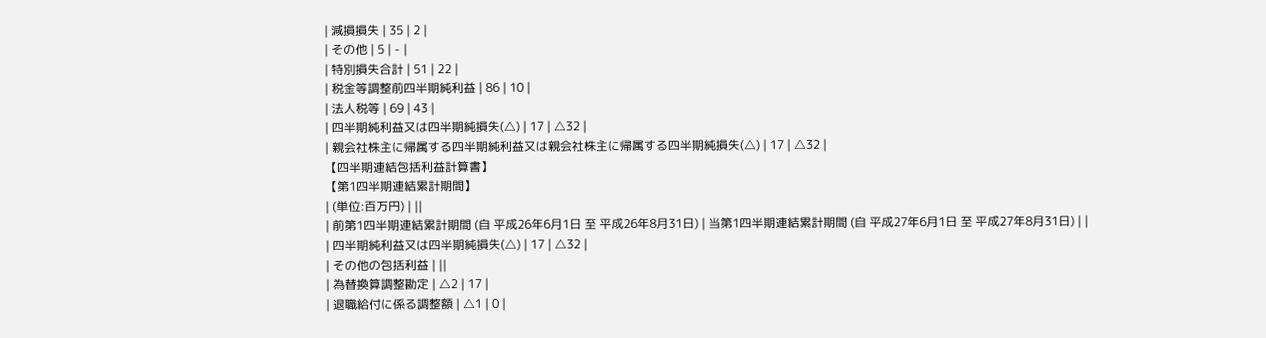| 減損損失 | 35 | 2 |
| その他 | 5 | - |
| 特別損失合計 | 51 | 22 |
| 税金等調整前四半期純利益 | 86 | 10 |
| 法人税等 | 69 | 43 |
| 四半期純利益又は四半期純損失(△) | 17 | △32 |
| 親会社株主に帰属する四半期純利益又は親会社株主に帰属する四半期純損失(△) | 17 | △32 |
【四半期連結包括利益計算書】
【第1四半期連結累計期間】
| (単位:百万円) | ||
| 前第1四半期連結累計期間 (自 平成26年6月1日 至 平成26年8月31日) | 当第1四半期連結累計期間 (自 平成27年6月1日 至 平成27年8月31日) | |
| 四半期純利益又は四半期純損失(△) | 17 | △32 |
| その他の包括利益 | ||
| 為替換算調整勘定 | △2 | 17 |
| 退職給付に係る調整額 | △1 | 0 |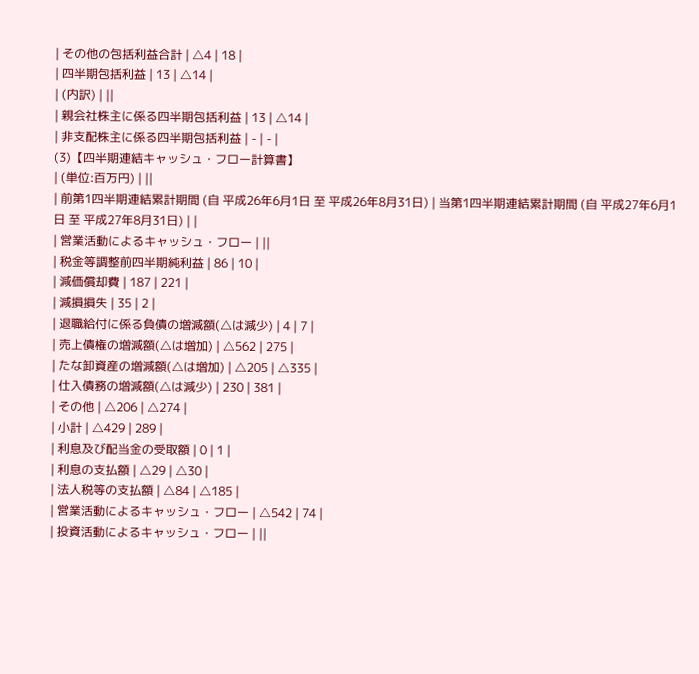| その他の包括利益合計 | △4 | 18 |
| 四半期包括利益 | 13 | △14 |
| (内訳) | ||
| 親会社株主に係る四半期包括利益 | 13 | △14 |
| 非支配株主に係る四半期包括利益 | - | - |
(3)【四半期連結キャッシュ・フロー計算書】
| (単位:百万円) | ||
| 前第1四半期連結累計期間 (自 平成26年6月1日 至 平成26年8月31日) | 当第1四半期連結累計期間 (自 平成27年6月1日 至 平成27年8月31日) | |
| 営業活動によるキャッシュ・フロー | ||
| 税金等調整前四半期純利益 | 86 | 10 |
| 減価償却費 | 187 | 221 |
| 減損損失 | 35 | 2 |
| 退職給付に係る負債の増減額(△は減少) | 4 | 7 |
| 売上債権の増減額(△は増加) | △562 | 275 |
| たな卸資産の増減額(△は増加) | △205 | △335 |
| 仕入債務の増減額(△は減少) | 230 | 381 |
| その他 | △206 | △274 |
| 小計 | △429 | 289 |
| 利息及び配当金の受取額 | 0 | 1 |
| 利息の支払額 | △29 | △30 |
| 法人税等の支払額 | △84 | △185 |
| 営業活動によるキャッシュ・フロー | △542 | 74 |
| 投資活動によるキャッシュ・フロー | ||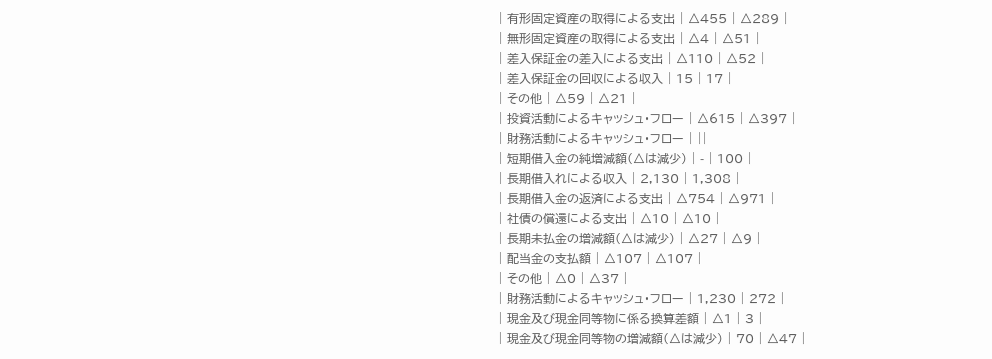| 有形固定資産の取得による支出 | △455 | △289 |
| 無形固定資産の取得による支出 | △4 | △51 |
| 差入保証金の差入による支出 | △110 | △52 |
| 差入保証金の回収による収入 | 15 | 17 |
| その他 | △59 | △21 |
| 投資活動によるキャッシュ・フロー | △615 | △397 |
| 財務活動によるキャッシュ・フロー | ||
| 短期借入金の純増減額(△は減少) | - | 100 |
| 長期借入れによる収入 | 2,130 | 1,308 |
| 長期借入金の返済による支出 | △754 | △971 |
| 社債の償還による支出 | △10 | △10 |
| 長期未払金の増減額(△は減少) | △27 | △9 |
| 配当金の支払額 | △107 | △107 |
| その他 | △0 | △37 |
| 財務活動によるキャッシュ・フロー | 1,230 | 272 |
| 現金及び現金同等物に係る換算差額 | △1 | 3 |
| 現金及び現金同等物の増減額(△は減少) | 70 | △47 |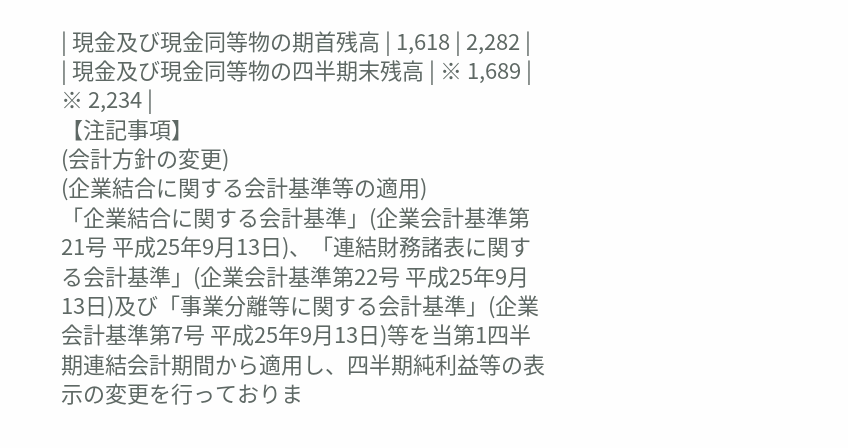| 現金及び現金同等物の期首残高 | 1,618 | 2,282 |
| 現金及び現金同等物の四半期末残高 | ※ 1,689 | ※ 2,234 |
【注記事項】
(会計方針の変更)
(企業結合に関する会計基準等の適用)
「企業結合に関する会計基準」(企業会計基準第21号 平成25年9月13日)、「連結財務諸表に関する会計基準」(企業会計基準第22号 平成25年9月13日)及び「事業分離等に関する会計基準」(企業会計基準第7号 平成25年9月13日)等を当第1四半期連結会計期間から適用し、四半期純利益等の表示の変更を行っておりま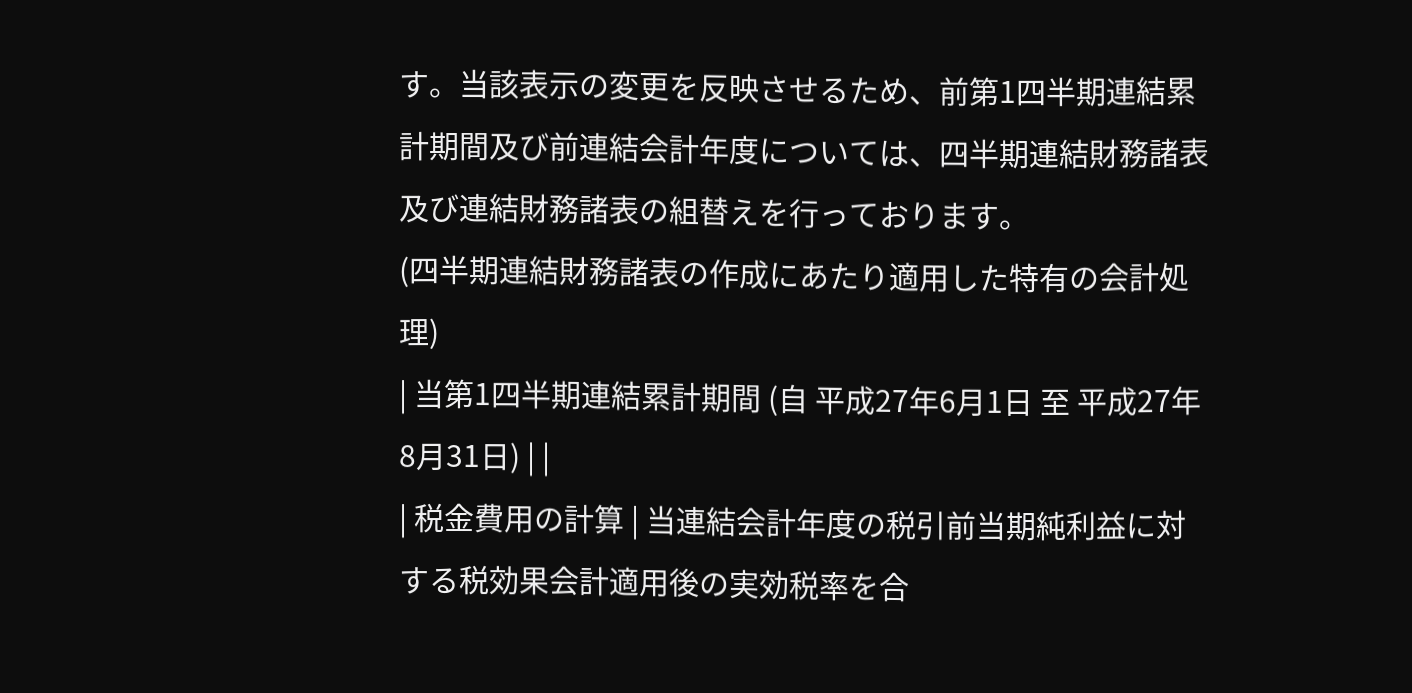す。当該表示の変更を反映させるため、前第1四半期連結累計期間及び前連結会計年度については、四半期連結財務諸表及び連結財務諸表の組替えを行っております。
(四半期連結財務諸表の作成にあたり適用した特有の会計処理)
| 当第1四半期連結累計期間 (自 平成27年6月1日 至 平成27年8月31日) | |
| 税金費用の計算 | 当連結会計年度の税引前当期純利益に対する税効果会計適用後の実効税率を合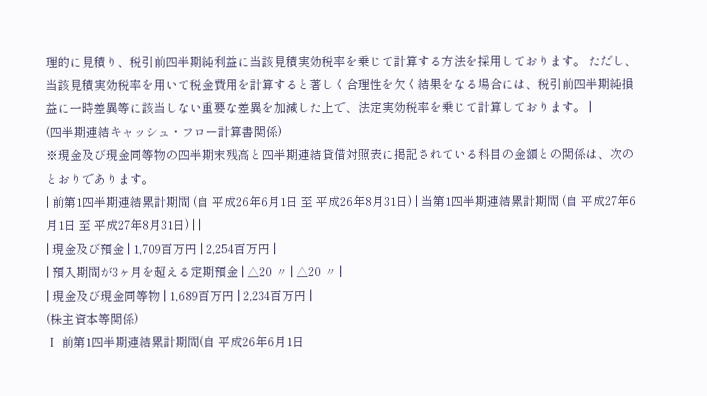理的に見積り、税引前四半期純利益に当該見積実効税率を乗じて計算する方法を採用しております。 ただし、当該見積実効税率を用いて税金費用を計算すると著しく合理性を欠く結果をなる場合には、税引前四半期純損益に一時差異等に該当しない重要な差異を加減した上で、法定実効税率を乗じて計算しております。 |
(四半期連結キャッシュ・フロー計算書関係)
※現金及び現金同等物の四半期末残高と四半期連結貸借対照表に掲記されている科目の金額との関係は、次のとおりであります。
| 前第1四半期連結累計期間 (自 平成26年6月1日 至 平成26年8月31日) | 当第1四半期連結累計期間 (自 平成27年6月1日 至 平成27年8月31日) | |
| 現金及び預金 | 1,709百万円 | 2,254百万円 |
| 預入期間が3ヶ月を超える定期預金 | △20 〃 | △20 〃 |
| 現金及び現金同等物 | 1,689百万円 | 2,234百万円 |
(株主資本等関係)
Ⅰ 前第1四半期連結累計期間(自 平成26年6月1日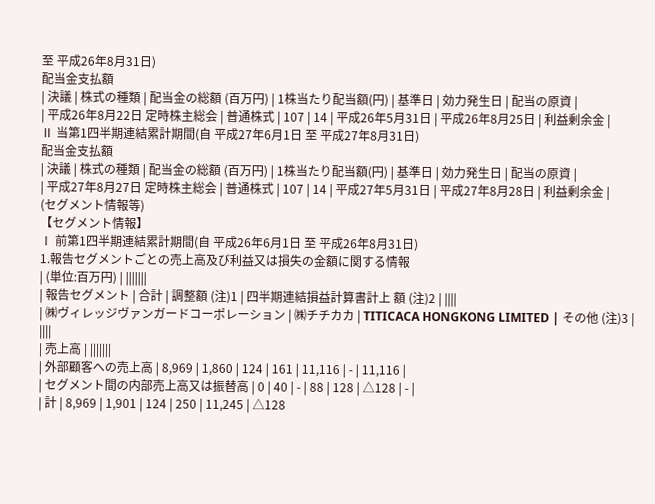至 平成26年8月31日)
配当金支払額
| 決議 | 株式の種類 | 配当金の総額 (百万円) | 1株当たり配当額(円) | 基準日 | 効力発生日 | 配当の原資 |
| 平成26年8月22日 定時株主総会 | 普通株式 | 107 | 14 | 平成26年5月31日 | 平成26年8月25日 | 利益剰余金 |
Ⅱ 当第1四半期連結累計期間(自 平成27年6月1日 至 平成27年8月31日)
配当金支払額
| 決議 | 株式の種類 | 配当金の総額 (百万円) | 1株当たり配当額(円) | 基準日 | 効力発生日 | 配当の原資 |
| 平成27年8月27日 定時株主総会 | 普通株式 | 107 | 14 | 平成27年5月31日 | 平成27年8月28日 | 利益剰余金 |
(セグメント情報等)
【セグメント情報】
Ⅰ 前第1四半期連結累計期間(自 平成26年6月1日 至 平成26年8月31日)
1.報告セグメントごとの売上高及び利益又は損失の金額に関する情報
| (単位:百万円) | |||||||
| 報告セグメント | 合計 | 調整額 (注)1 | 四半期連結損益計算書計上 額 (注)2 | ||||
| ㈱ヴィレッジヴァンガードコーポレーション | ㈱チチカカ | TITICACA HONGKONG LIMITED | その他 (注)3 | ||||
| 売上高 | |||||||
| 外部顧客への売上高 | 8,969 | 1,860 | 124 | 161 | 11,116 | - | 11,116 |
| セグメント間の内部売上高又は振替高 | 0 | 40 | - | 88 | 128 | △128 | - |
| 計 | 8,969 | 1,901 | 124 | 250 | 11,245 | △128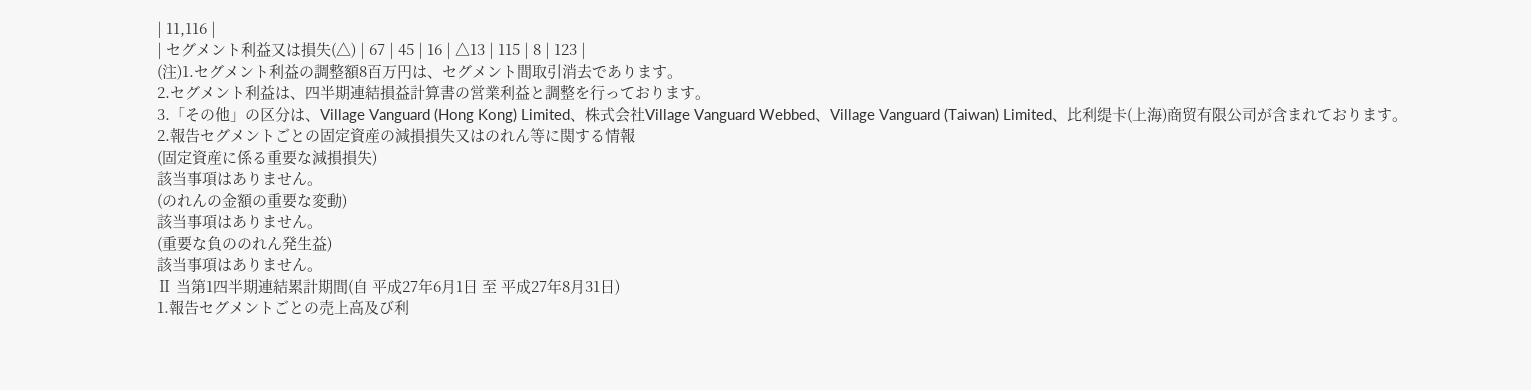| 11,116 |
| セグメント利益又は損失(△) | 67 | 45 | 16 | △13 | 115 | 8 | 123 |
(注)1.セグメント利益の調整額8百万円は、セグメント間取引消去であります。
2.セグメント利益は、四半期連結損益計算書の営業利益と調整を行っております。
3.「その他」の区分は、Village Vanguard (Hong Kong) Limited、株式会社Village Vanguard Webbed、Village Vanguard (Taiwan) Limited、比利缇卡(上海)商贸有限公司が含まれております。
2.報告セグメントごとの固定資産の減損損失又はのれん等に関する情報
(固定資産に係る重要な減損損失)
該当事項はありません。
(のれんの金額の重要な変動)
該当事項はありません。
(重要な負ののれん発生益)
該当事項はありません。
Ⅱ 当第1四半期連結累計期間(自 平成27年6月1日 至 平成27年8月31日)
1.報告セグメントごとの売上高及び利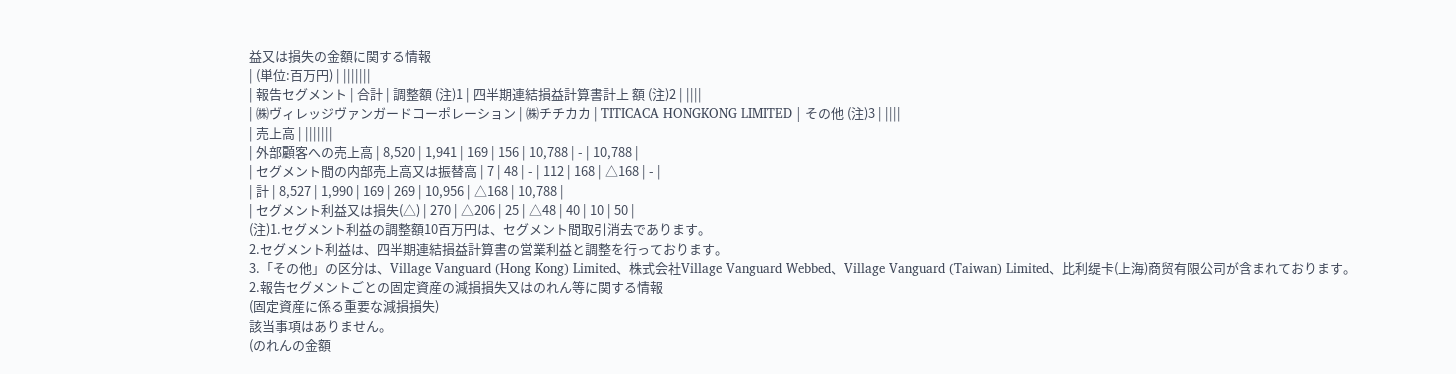益又は損失の金額に関する情報
| (単位:百万円) | |||||||
| 報告セグメント | 合計 | 調整額 (注)1 | 四半期連結損益計算書計上 額 (注)2 | ||||
| ㈱ヴィレッジヴァンガードコーポレーション | ㈱チチカカ | TITICACA HONGKONG LIMITED | その他 (注)3 | ||||
| 売上高 | |||||||
| 外部顧客への売上高 | 8,520 | 1,941 | 169 | 156 | 10,788 | - | 10,788 |
| セグメント間の内部売上高又は振替高 | 7 | 48 | - | 112 | 168 | △168 | - |
| 計 | 8,527 | 1,990 | 169 | 269 | 10,956 | △168 | 10,788 |
| セグメント利益又は損失(△) | 270 | △206 | 25 | △48 | 40 | 10 | 50 |
(注)1.セグメント利益の調整額10百万円は、セグメント間取引消去であります。
2.セグメント利益は、四半期連結損益計算書の営業利益と調整を行っております。
3.「その他」の区分は、Village Vanguard (Hong Kong) Limited、株式会社Village Vanguard Webbed、Village Vanguard (Taiwan) Limited、比利缇卡(上海)商贸有限公司が含まれております。
2.報告セグメントごとの固定資産の減損損失又はのれん等に関する情報
(固定資産に係る重要な減損損失)
該当事項はありません。
(のれんの金額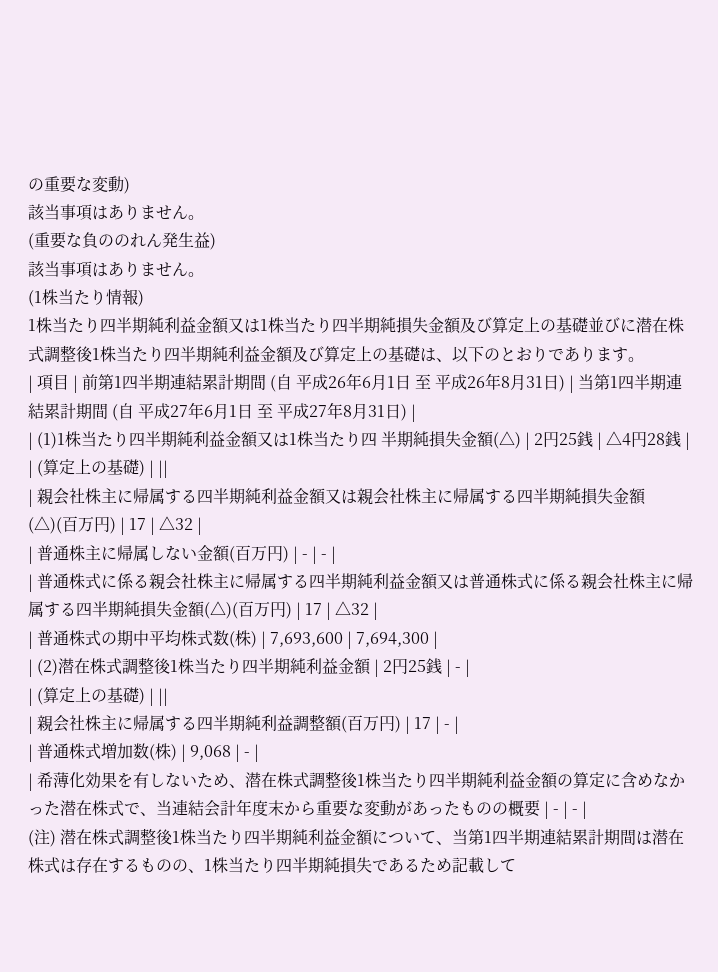の重要な変動)
該当事項はありません。
(重要な負ののれん発生益)
該当事項はありません。
(1株当たり情報)
1株当たり四半期純利益金額又は1株当たり四半期純損失金額及び算定上の基礎並びに潜在株式調整後1株当たり四半期純利益金額及び算定上の基礎は、以下のとおりであります。
| 項目 | 前第1四半期連結累計期間 (自 平成26年6月1日 至 平成26年8月31日) | 当第1四半期連結累計期間 (自 平成27年6月1日 至 平成27年8月31日) |
| (1)1株当たり四半期純利益金額又は1株当たり四 半期純損失金額(△) | 2円25銭 | △4円28銭 |
| (算定上の基礎) | ||
| 親会社株主に帰属する四半期純利益金額又は親会社株主に帰属する四半期純損失金額(△)(百万円) | 17 | △32 |
| 普通株主に帰属しない金額(百万円) | - | - |
| 普通株式に係る親会社株主に帰属する四半期純利益金額又は普通株式に係る親会社株主に帰属する四半期純損失金額(△)(百万円) | 17 | △32 |
| 普通株式の期中平均株式数(株) | 7,693,600 | 7,694,300 |
| (2)潜在株式調整後1株当たり四半期純利益金額 | 2円25銭 | - |
| (算定上の基礎) | ||
| 親会社株主に帰属する四半期純利益調整額(百万円) | 17 | - |
| 普通株式増加数(株) | 9,068 | - |
| 希薄化効果を有しないため、潜在株式調整後1株当たり四半期純利益金額の算定に含めなかった潜在株式で、当連結会計年度末から重要な変動があったものの概要 | - | - |
(注) 潜在株式調整後1株当たり四半期純利益金額について、当第1四半期連結累計期間は潜在株式は存在するものの、1株当たり四半期純損失であるため記載して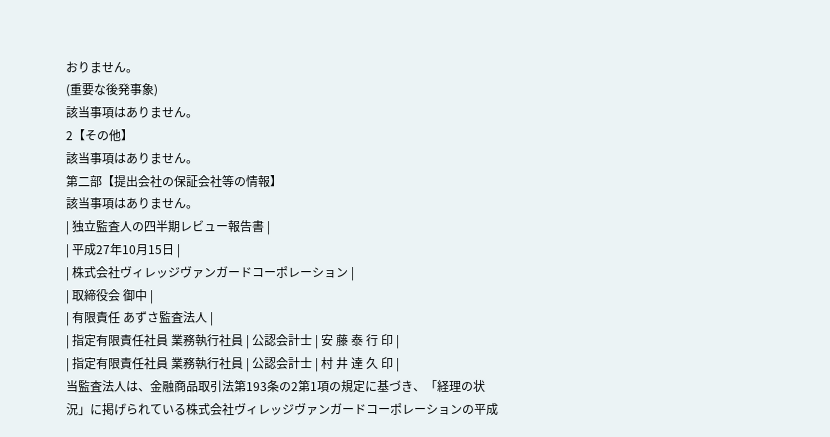おりません。
(重要な後発事象)
該当事項はありません。
2【その他】
該当事項はありません。
第二部【提出会社の保証会社等の情報】
該当事項はありません。
| 独立監査人の四半期レビュー報告書 |
| 平成27年10月15日 |
| 株式会社ヴィレッジヴァンガードコーポレーション |
| 取締役会 御中 |
| 有限責任 あずさ監査法人 |
| 指定有限責任社員 業務執行社員 | 公認会計士 | 安 藤 泰 行 印 |
| 指定有限責任社員 業務執行社員 | 公認会計士 | 村 井 達 久 印 |
当監査法人は、金融商品取引法第193条の2第1項の規定に基づき、「経理の状況」に掲げられている株式会社ヴィレッジヴァンガードコーポレーションの平成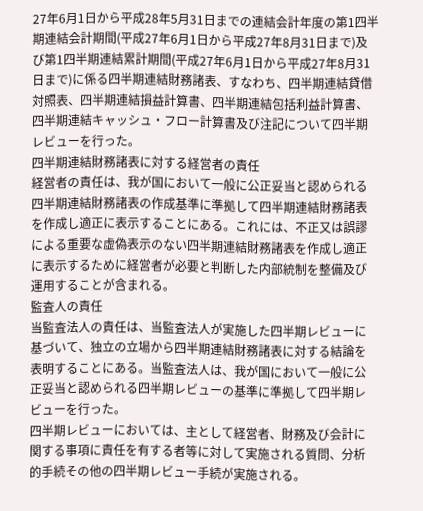27年6月1日から平成28年5月31日までの連結会計年度の第1四半期連結会計期間(平成27年6月1日から平成27年8月31日まで)及び第1四半期連結累計期間(平成27年6月1日から平成27年8月31日まで)に係る四半期連結財務諸表、すなわち、四半期連結貸借対照表、四半期連結損益計算書、四半期連結包括利益計算書、四半期連結キャッシュ・フロー計算書及び注記について四半期レビューを行った。
四半期連結財務諸表に対する経営者の責任
経営者の責任は、我が国において一般に公正妥当と認められる四半期連結財務諸表の作成基準に準拠して四半期連結財務諸表を作成し適正に表示することにある。これには、不正又は誤謬による重要な虚偽表示のない四半期連結財務諸表を作成し適正に表示するために経営者が必要と判断した内部統制を整備及び運用することが含まれる。
監査人の責任
当監査法人の責任は、当監査法人が実施した四半期レビューに基づいて、独立の立場から四半期連結財務諸表に対する結論を表明することにある。当監査法人は、我が国において一般に公正妥当と認められる四半期レビューの基準に準拠して四半期レビューを行った。
四半期レビューにおいては、主として経営者、財務及び会計に関する事項に責任を有する者等に対して実施される質問、分析的手続その他の四半期レビュー手続が実施される。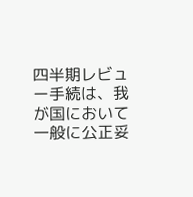四半期レビュー手続は、我が国において一般に公正妥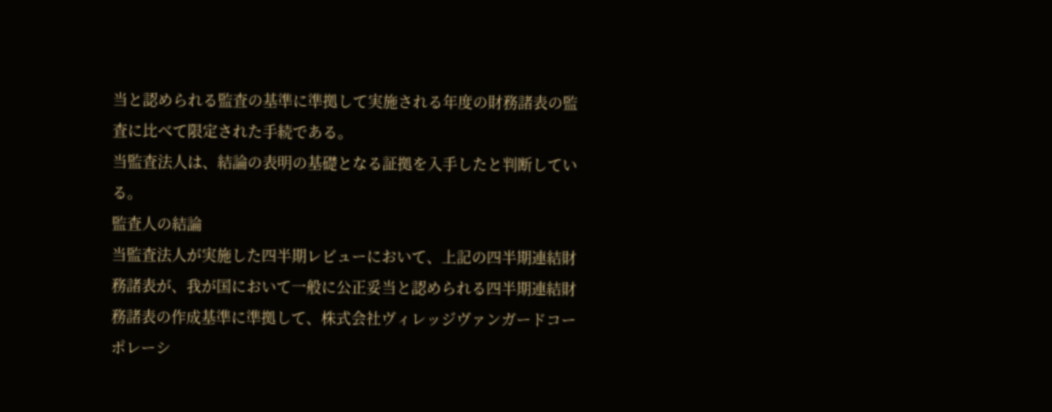当と認められる監査の基準に準拠して実施される年度の財務諸表の監査に比べて限定された手続である。
当監査法人は、結論の表明の基礎となる証拠を入手したと判断している。
監査人の結論
当監査法人が実施した四半期レビューにおいて、上記の四半期連結財務諸表が、我が国において一般に公正妥当と認められる四半期連結財務諸表の作成基準に準拠して、株式会社ヴィレッジヴァンガードコーポレーシ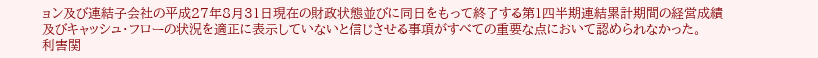ョン及び連結子会社の平成27年8月31日現在の財政状態並びに同日をもって終了する第1四半期連結累計期間の経営成績及びキャッシュ・フローの状況を適正に表示していないと信じさせる事項がすべての重要な点において認められなかった。
利害関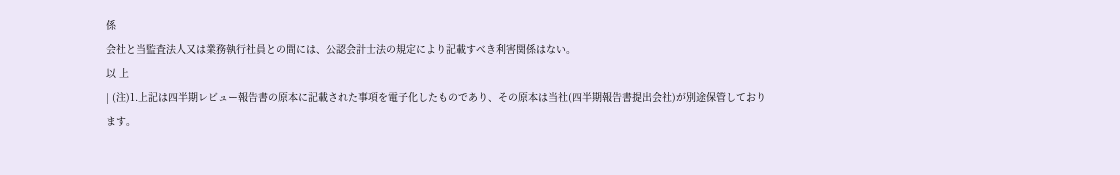係
会社と当監査法人又は業務執行社員との間には、公認会計士法の規定により記載すべき利害関係はない。
以 上
| (注)1.上記は四半期レビュー報告書の原本に記載された事項を電子化したものであり、その原本は当社(四半期報告書提出会社)が別途保管しております。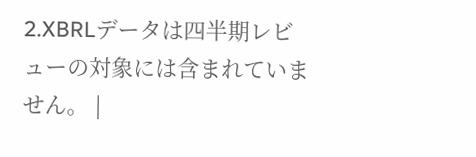2.XBRLデータは四半期レビューの対象には含まれていません。 |